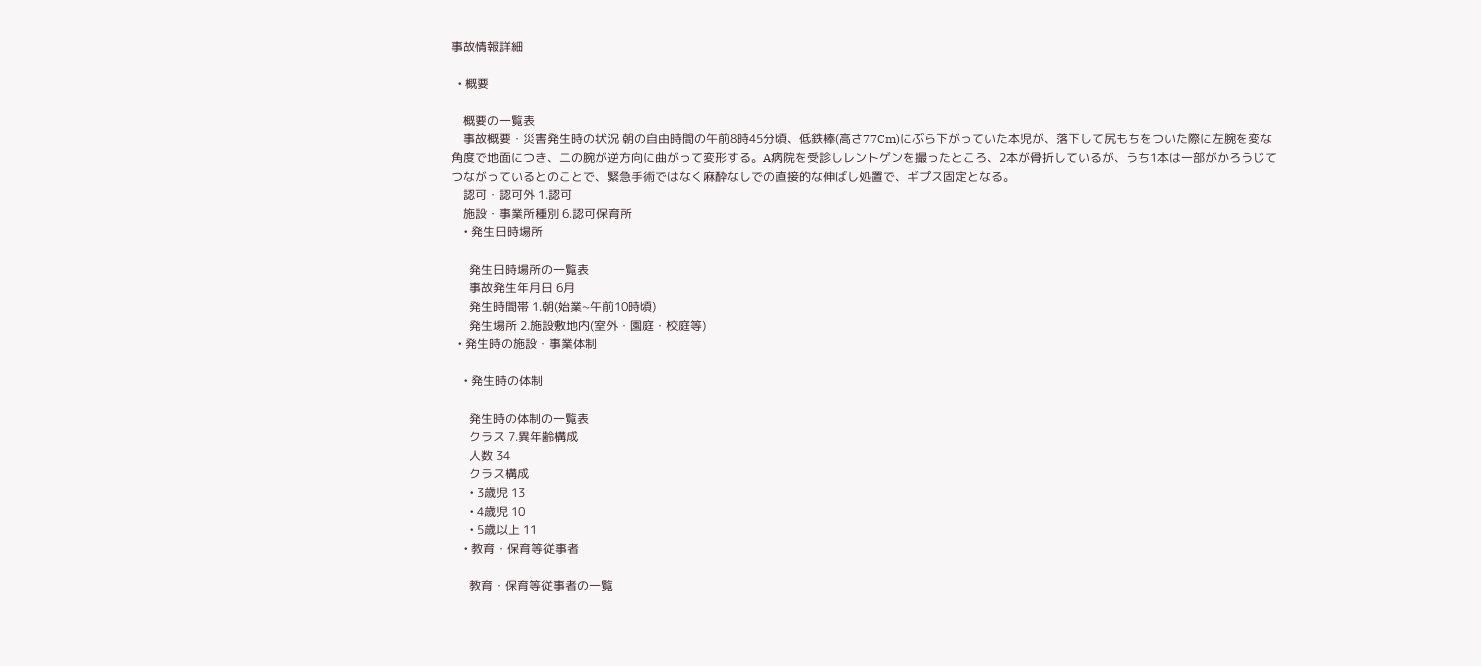事故情報詳細

  • 概要

    概要の一覧表
    事故概要・災害発生時の状況 朝の自由時間の午前8時45分頃、低鉄棒(高さ77Cm)にぶら下がっていた本児が、落下して尻もちをついた際に左腕を変な角度で地面につき、二の腕が逆方向に曲がって変形する。A病院を受診しレントゲンを撮ったところ、2本が骨折しているが、うち1本は一部がかろうじてつながっているとのことで、緊急手術ではなく麻酔なしでの直接的な伸ばし処置で、ギプス固定となる。
    認可・認可外 1.認可
    施設・事業所種別 6.認可保育所
    • 発生日時場所

      発生日時場所の一覧表
      事故発生年月日 6月
      発生時間帯 1.朝(始業~午前10時頃)
      発生場所 2.施設敷地内(室外・園庭・校庭等)
  • 発生時の施設・事業体制

    • 発生時の体制

      発生時の体制の一覧表
      クラス 7.異年齢構成
      人数 34
      クラス構成
      • 3歳児 13
      • 4歳児 10
      • 5歳以上 11
    • 教育・保育等従事者

      教育・保育等従事者の一覧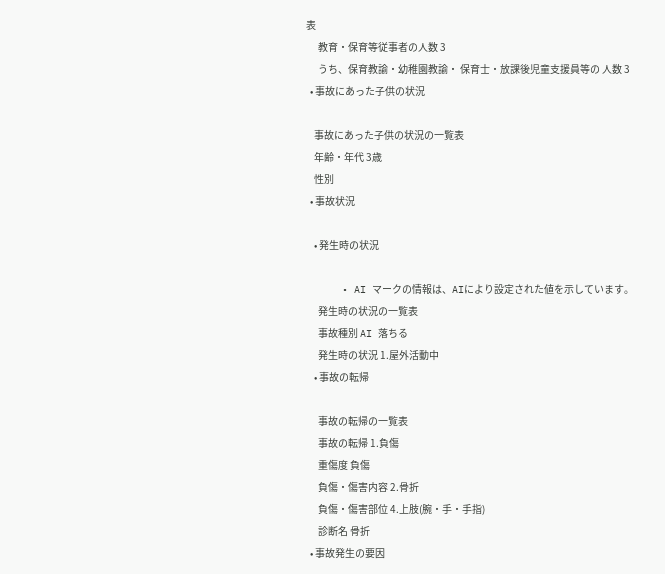表
      教育・保育等従事者の人数 3
      うち、保育教諭・幼稚園教諭・ 保育士・放課後児童支援員等の 人数 3
  • 事故にあった子供の状況

    事故にあった子供の状況の一覧表
    年齢・年代 3歳
    性別
  • 事故状況

    • 発生時の状況

      • AI マークの情報は、AIにより設定された値を示しています。
      発生時の状況の一覧表
      事故種別 AI 落ちる
      発生時の状況 1.屋外活動中
    • 事故の転帰

      事故の転帰の一覧表
      事故の転帰 1.負傷
      重傷度 負傷
      負傷・傷害内容 2.骨折
      負傷・傷害部位 4.上肢(腕・手・手指)
      診断名 骨折
  • 事故発生の要因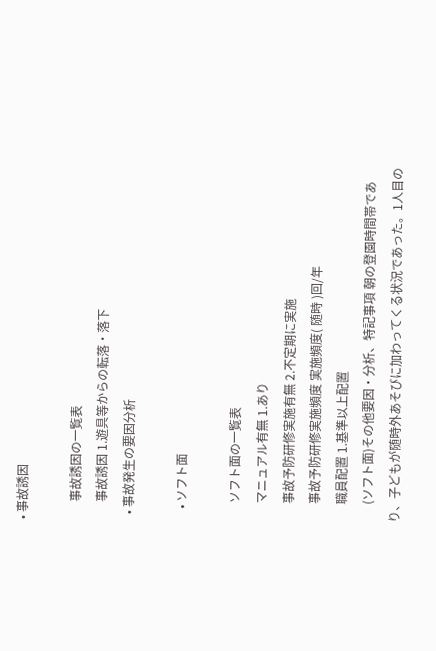• 事故誘因

      事故誘因の一覧表
      事故誘因 1.遊具等からの転落・落下
  • 事故発生の要因分析

    • ソフト面

      ソフト面の一覧表
      マニュアル有無 1.あり
      事故予防研修実施有無 2.不定期に実施
      事故予防研修実施頻度 実施頻度( 随時 )回/年
      職員配置 1.基準以上配置
      (ソフト面)その他要因・分析、特記事項 朝の登園時間帯であり、子どもが随時外あそびに加わってくる状況であった。1人目の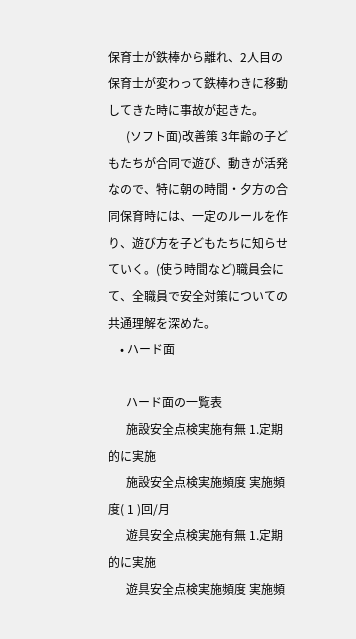保育士が鉄棒から離れ、2人目の保育士が変わって鉄棒わきに移動してきた時に事故が起きた。
      (ソフト面)改善策 3年齢の子どもたちが合同で遊び、動きが活発なので、特に朝の時間・夕方の合同保育時には、一定のルールを作り、遊び方を子どもたちに知らせていく。(使う時間など)職員会にて、全職員で安全対策についての共通理解を深めた。
    • ハード面

      ハード面の一覧表
      施設安全点検実施有無 1.定期的に実施
      施設安全点検実施頻度 実施頻度( 1 )回/月
      遊具安全点検実施有無 1.定期的に実施
      遊具安全点検実施頻度 実施頻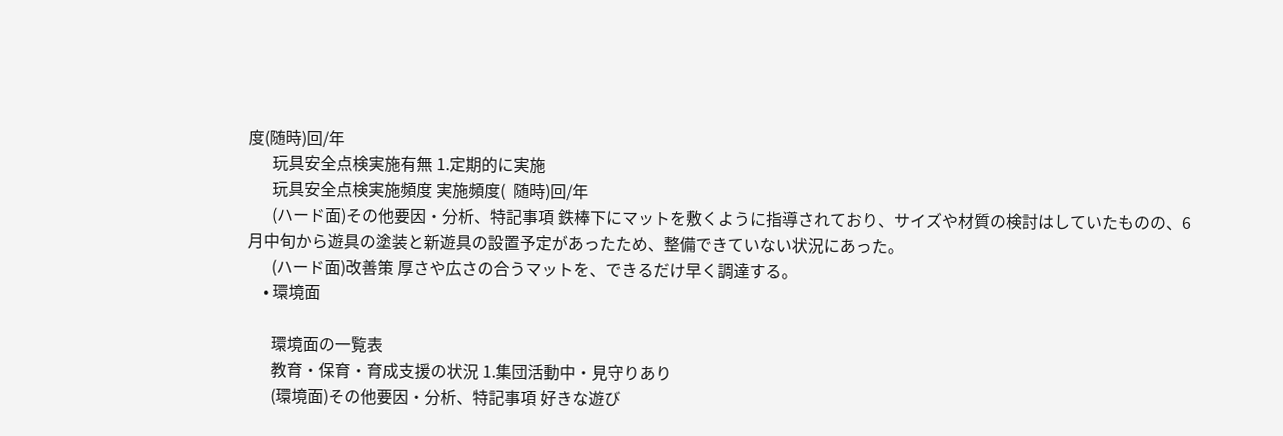度(随時)回/年
      玩具安全点検実施有無 1.定期的に実施
      玩具安全点検実施頻度 実施頻度(  随時)回/年
      (ハード面)その他要因・分析、特記事項 鉄棒下にマットを敷くように指導されており、サイズや材質の検討はしていたものの、6月中旬から遊具の塗装と新遊具の設置予定があったため、整備できていない状況にあった。
      (ハード面)改善策 厚さや広さの合うマットを、できるだけ早く調達する。
    • 環境面

      環境面の一覧表
      教育・保育・育成支援の状況 1.集団活動中・見守りあり
      (環境面)その他要因・分析、特記事項 好きな遊び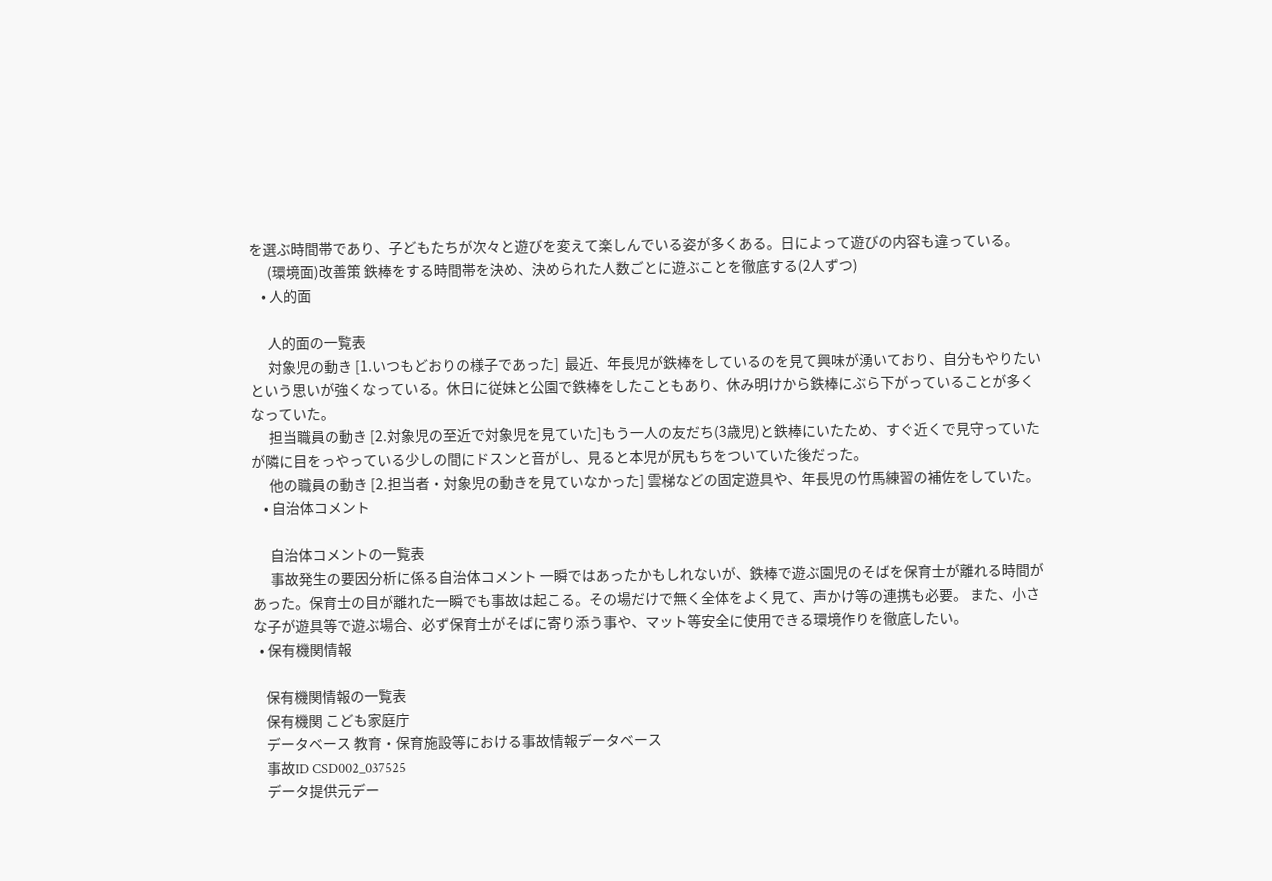を選ぶ時間帯であり、子どもたちが次々と遊びを変えて楽しんでいる姿が多くある。日によって遊びの内容も違っている。
      (環境面)改善策 鉄棒をする時間帯を決め、決められた人数ごとに遊ぶことを徹底する(2人ずつ)
    • 人的面

      人的面の一覧表
      対象児の動き [1.いつもどおりの様子であった]  最近、年長児が鉄棒をしているのを見て興味が湧いており、自分もやりたいという思いが強くなっている。休日に従妹と公園で鉄棒をしたこともあり、休み明けから鉄棒にぶら下がっていることが多くなっていた。
      担当職員の動き [2.対象児の至近で対象児を見ていた]もう一人の友だち(3歳児)と鉄棒にいたため、すぐ近くで見守っていたが隣に目をっやっている少しの間にドスンと音がし、見ると本児が尻もちをついていた後だった。
      他の職員の動き [2.担当者・対象児の動きを見ていなかった] 雲梯などの固定遊具や、年長児の竹馬練習の補佐をしていた。
    • 自治体コメント

      自治体コメントの一覧表
      事故発生の要因分析に係る自治体コメント 一瞬ではあったかもしれないが、鉄棒で遊ぶ園児のそばを保育士が離れる時間があった。保育士の目が離れた一瞬でも事故は起こる。その場だけで無く全体をよく見て、声かけ等の連携も必要。 また、小さな子が遊具等で遊ぶ場合、必ず保育士がそばに寄り添う事や、マット等安全に使用できる環境作りを徹底したい。
  • 保有機関情報

    保有機関情報の一覧表
    保有機関 こども家庭庁
    データベース 教育・保育施設等における事故情報データベース
    事故ID CSD002_037525
    データ提供元デー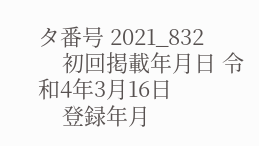タ番号 2021_832
    初回掲載年月日 令和4年3月16日
    登録年月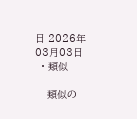日 2026年03月03日
  • 類似

    類似の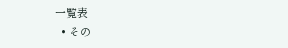一覧表
  • その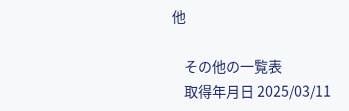他

    その他の一覧表
    取得年月日 2025/03/11